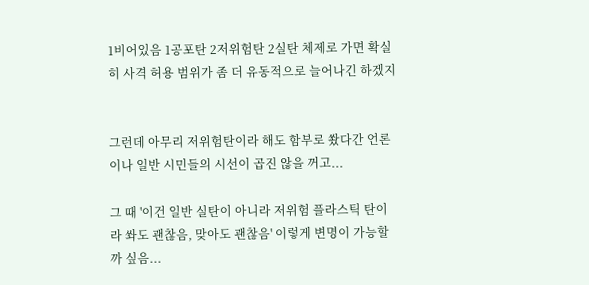1비어있음 1공포탄 2저위험탄 2실탄 체제로 가면 확실히 사격 허용 범위가 좀 더 유동적으로 늘어나긴 하겠지


그런데 아무리 저위험탄이라 해도 함부로 쐈다간 언론이나 일반 시민들의 시선이 곱진 않을 꺼고...

그 때 '이건 일반 실탄이 아니라 저위험 플라스틱 탄이라 쏴도 괜찮음, 맞아도 괜찮음' 이렇게 변명이 가능할까 싶음...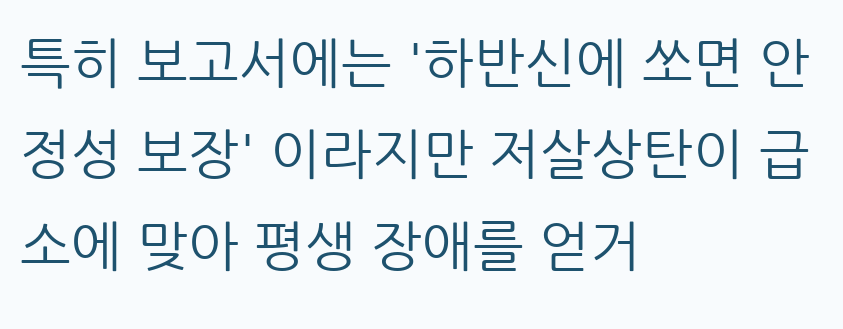특히 보고서에는 '하반신에 쏘면 안정성 보장' 이라지만 저살상탄이 급소에 맞아 평생 장애를 얻거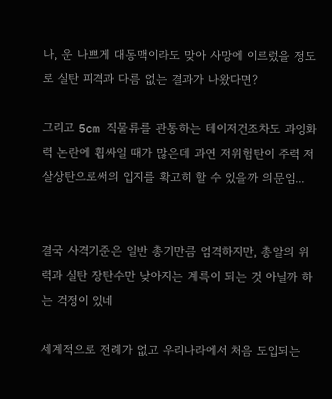나, 운 나쁘게 대동맥이라도 맞아 사망에 이르렀을 정도로 실탄 피격과 다름 없는 결과가 나왔다면?

그리고 5cm 직물류를 관통하는 테이저건조차도 과잉화력 논란에 휩싸일 때가 많은데 과연 저위험탄이 주력 저살상탄으로써의 입지를 확고히 할 수 있을까 의문임...


결국 사격기준은 일반 총기만큼 엄격하지만, 총알의 위력과 실탄 장탄수만 낮아지는 계륵이 되는 것 아닐까 하는 걱정이 있네

세계적으로 전례가 없고 우리나라에서 처음 도입되는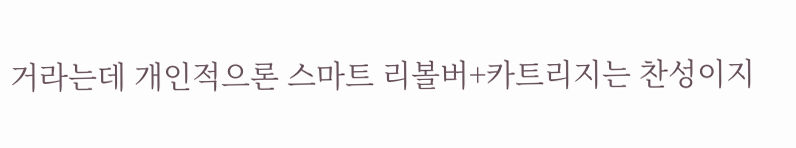거라는데 개인적으론 스마트 리볼버+카트리지는 찬성이지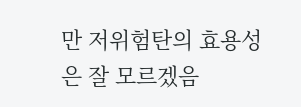만 저위험탄의 효용성은 잘 모르겠음